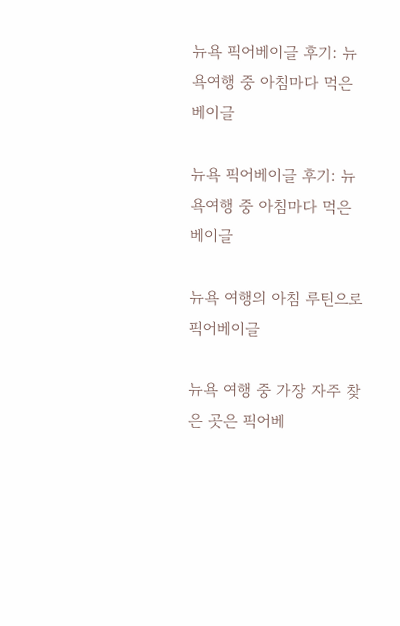뉴욕 픽어베이글 후기: 뉴욕여행 중 아침마다 먹은 베이글

뉴욕 픽어베이글 후기: 뉴욕여행 중 아침마다 먹은 베이글

뉴욕 여행의 아침 루틴으로 픽어베이글

뉴욕 여행 중 가장 자주 찾은 곳은 픽어베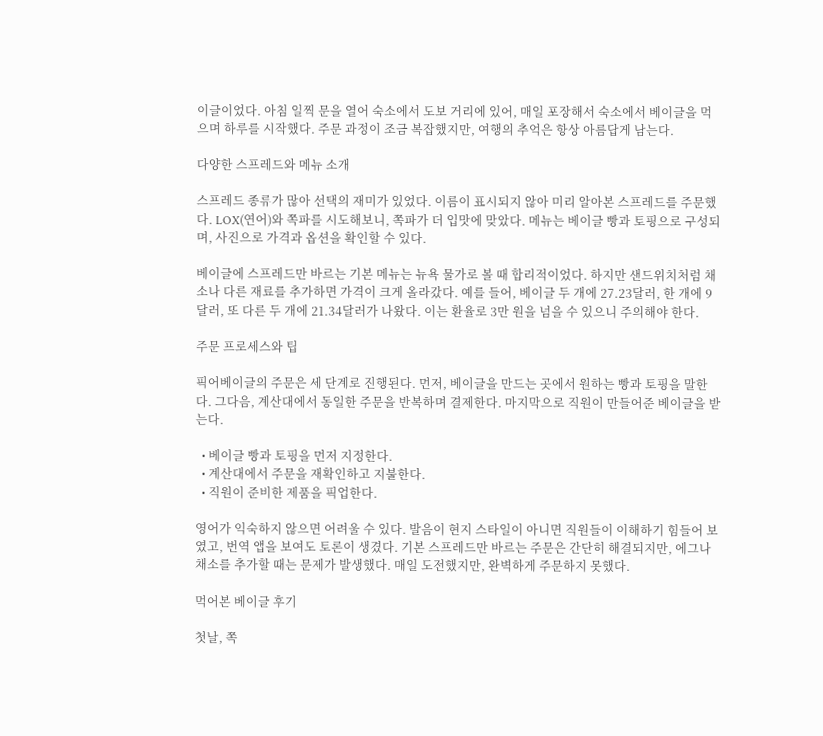이글이었다. 아침 일찍 문을 열어 숙소에서 도보 거리에 있어, 매일 포장해서 숙소에서 베이글을 먹으며 하루를 시작했다. 주문 과정이 조금 복잡했지만, 여행의 추억은 항상 아름답게 남는다.

다양한 스프레드와 메뉴 소개

스프레드 종류가 많아 선택의 재미가 있었다. 이름이 표시되지 않아 미리 알아본 스프레드를 주문했다. LOX(연어)와 쪽파를 시도해보니, 쪽파가 더 입맛에 맞았다. 메뉴는 베이글 빵과 토핑으로 구성되며, 사진으로 가격과 옵션을 확인할 수 있다.

베이글에 스프레드만 바르는 기본 메뉴는 뉴욕 물가로 볼 때 합리적이었다. 하지만 샌드위치처럼 채소나 다른 재료를 추가하면 가격이 크게 올라갔다. 예를 들어, 베이글 두 개에 27.23달러, 한 개에 9달러, 또 다른 두 개에 21.34달러가 나왔다. 이는 환율로 3만 원을 넘을 수 있으니 주의해야 한다.

주문 프로세스와 팁

픽어베이글의 주문은 세 단계로 진행된다. 먼저, 베이글을 만드는 곳에서 원하는 빵과 토핑을 말한다. 그다음, 계산대에서 동일한 주문을 반복하며 결제한다. 마지막으로 직원이 만들어준 베이글을 받는다.

  • 베이글 빵과 토핑을 먼저 지정한다.
  • 계산대에서 주문을 재확인하고 지불한다.
  • 직원이 준비한 제품을 픽업한다.

영어가 익숙하지 않으면 어려울 수 있다. 발음이 현지 스타일이 아니면 직원들이 이해하기 힘들어 보였고, 번역 앱을 보여도 토론이 생겼다. 기본 스프레드만 바르는 주문은 간단히 해결되지만, 에그나 채소를 추가할 때는 문제가 발생했다. 매일 도전했지만, 완벽하게 주문하지 못했다.

먹어본 베이글 후기

첫날, 쪽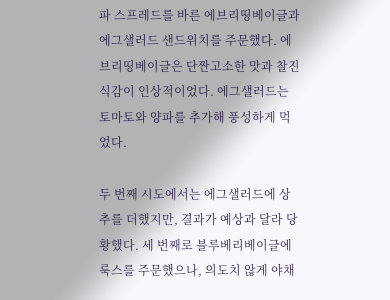파 스프레드를 바른 에브리띵베이글과 에그샐러드 샌드위치를 주문했다. 에브리띵베이글은 단짠고소한 맛과 찰진 식감이 인상적이었다. 에그샐러드는 토마토와 양파를 추가해 풍성하게 먹었다.

두 번째 시도에서는 에그샐러드에 상추를 더했지만, 결과가 예상과 달라 당황했다. 세 번째로 블루베리베이글에 룩스를 주문했으나, 의도치 않게 야채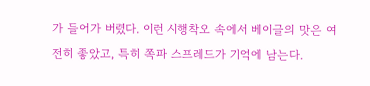가 들어가 버렸다. 이런 시행착오 속에서 베이글의 맛은 여전히 좋았고, 특히 쪽파 스프레드가 기억에 남는다.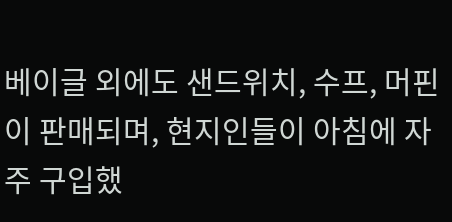베이글 외에도 샌드위치, 수프, 머핀이 판매되며, 현지인들이 아침에 자주 구입했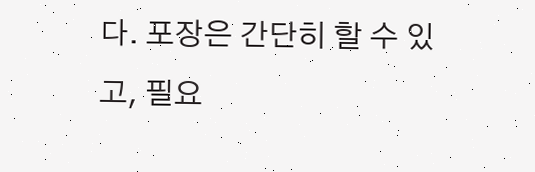다. 포장은 간단히 할 수 있고, 필요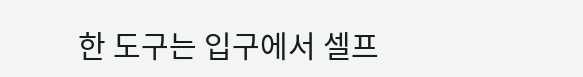한 도구는 입구에서 셀프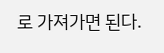로 가져가면 된다.